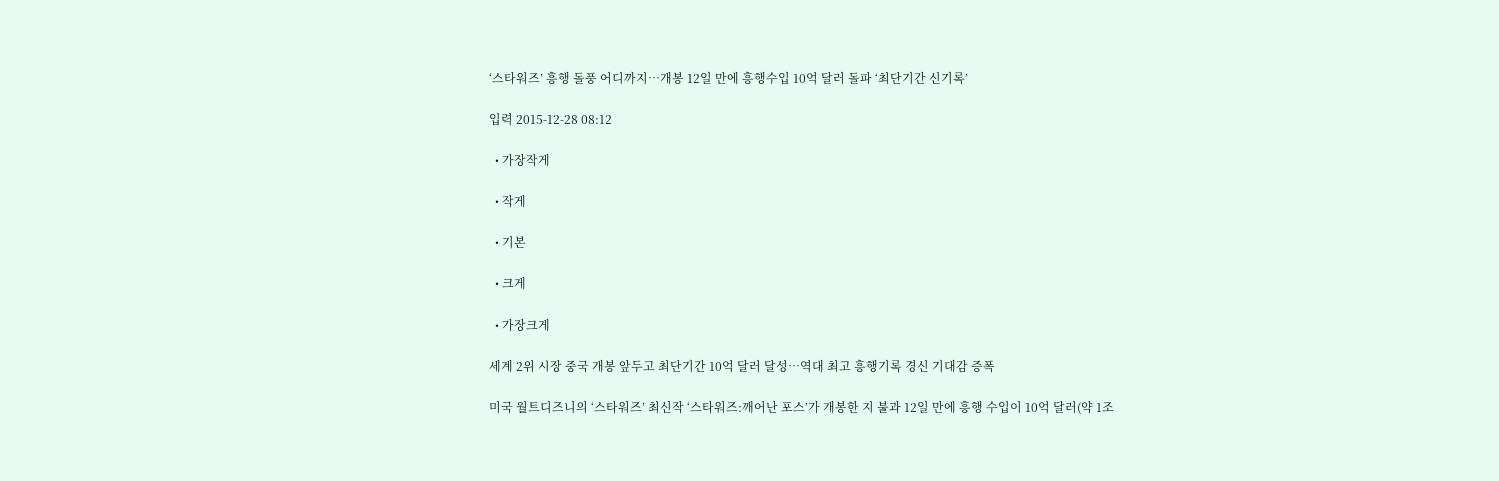‘스타워즈’ 흥행 돌풍 어디까지…개봉 12일 만에 흥행수입 10억 달러 돌파 ‘최단기간 신기록’

입력 2015-12-28 08:12

  • 가장작게

  • 작게

  • 기본

  • 크게

  • 가장크게

세계 2위 시장 중국 개봉 앞두고 최단기간 10억 달러 달성…역대 최고 흥행기록 경신 기대감 증폭

미국 월트디즈니의 ‘스타워즈’ 최신작 ‘스타워즈:깨어난 포스’가 개봉한 지 불과 12일 만에 흥행 수입이 10억 달러(약 1조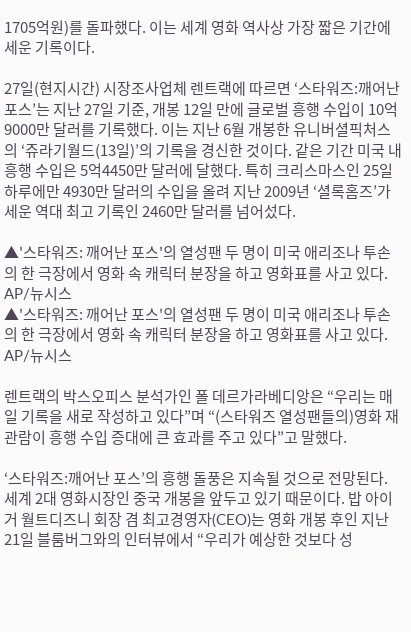1705억원)를 돌파했다. 이는 세계 영화 역사상 가장 짧은 기간에 세운 기록이다.

27일(현지시간) 시장조사업체 렌트랙에 따르면 ‘스타워즈:깨어난 포스’는 지난 27일 기준, 개봉 12일 만에 글로벌 흥행 수입이 10억9000만 달러를 기록했다. 이는 지난 6월 개봉한 유니버셜픽처스의 ‘쥬라기월드(13일)’의 기록을 경신한 것이다. 같은 기간 미국 내 흥행 수입은 5억4450만 달러에 달했다. 특히 크리스마스인 25일 하루에만 4930만 달러의 수입을 올려 지난 2009년 ‘셜록홈즈’가 세운 역대 최고 기록인 2460만 달러를 넘어섰다.

▲'스타워즈: 깨어난 포스'의 열성팬 두 명이 미국 애리조나 투손의 한 극장에서 영화 속 캐릭터 분장을 하고 영화표를 사고 있다. AP/뉴시스
▲'스타워즈: 깨어난 포스'의 열성팬 두 명이 미국 애리조나 투손의 한 극장에서 영화 속 캐릭터 분장을 하고 영화표를 사고 있다. AP/뉴시스

렌트랙의 박스오피스 분석가인 폴 데르가라베디앙은 “우리는 매일 기록을 새로 작성하고 있다”며 “(스타워즈 열성팬들의)영화 재관람이 흥행 수입 증대에 큰 효과를 주고 있다”고 말했다.

‘스타워즈:깨어난 포스’의 흥행 돌풍은 지속될 것으로 전망된다. 세계 2대 영화시장인 중국 개봉을 앞두고 있기 때문이다. 밥 아이거 월트디즈니 회장 겸 최고경영자(CEO)는 영화 개봉 후인 지난 21일 블룸버그와의 인터뷰에서 “우리가 예상한 것보다 성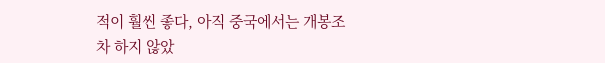적이 훨씬 좋다, 아직 중국에서는 개봉조차 하지 않았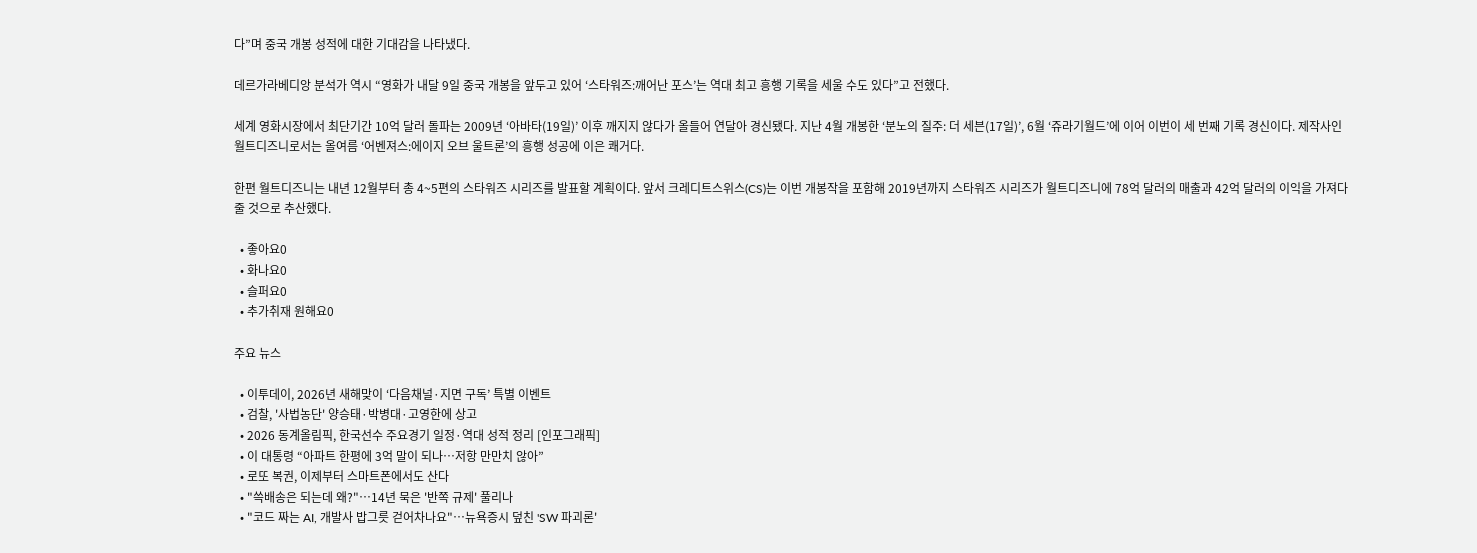다”며 중국 개봉 성적에 대한 기대감을 나타냈다.

데르가라베디앙 분석가 역시 “영화가 내달 9일 중국 개봉을 앞두고 있어 ‘스타워즈:깨어난 포스’는 역대 최고 흥행 기록을 세울 수도 있다”고 전했다.

세계 영화시장에서 최단기간 10억 달러 돌파는 2009년 ‘아바타(19일)’ 이후 깨지지 않다가 올들어 연달아 경신됐다. 지난 4월 개봉한 ‘분노의 질주: 더 세븐(17일)’, 6월 ‘쥬라기월드’에 이어 이번이 세 번째 기록 경신이다. 제작사인 월트디즈니로서는 올여름 ‘어벤져스:에이지 오브 울트론’의 흥행 성공에 이은 쾌거다.

한편 월트디즈니는 내년 12월부터 총 4~5편의 스타워즈 시리즈를 발표할 계획이다. 앞서 크레디트스위스(CS)는 이번 개봉작을 포함해 2019년까지 스타워즈 시리즈가 월트디즈니에 78억 달러의 매출과 42억 달러의 이익을 가져다줄 것으로 추산했다.

  • 좋아요0
  • 화나요0
  • 슬퍼요0
  • 추가취재 원해요0

주요 뉴스

  • 이투데이, 2026년 새해맞이 ‘다음채널·지면 구독’ 특별 이벤트
  • 검찰, '사법농단' 양승태·박병대·고영한에 상고
  • 2026 동계올림픽, 한국선수 주요경기 일정·역대 성적 정리 [인포그래픽]
  • 이 대통령 “아파트 한평에 3억 말이 되나…저항 만만치 않아”
  • 로또 복권, 이제부터 스마트폰에서도 산다
  • "쓱배송은 되는데 왜?"…14년 묵은 '반쪽 규제' 풀리나
  • "코드 짜는 AI, 개발사 밥그릇 걷어차나요"…뉴욕증시 덮친 'SW 파괴론'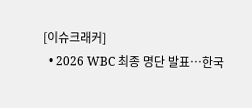[이슈크래커]
  • 2026 WBC 최종 명단 발표…한국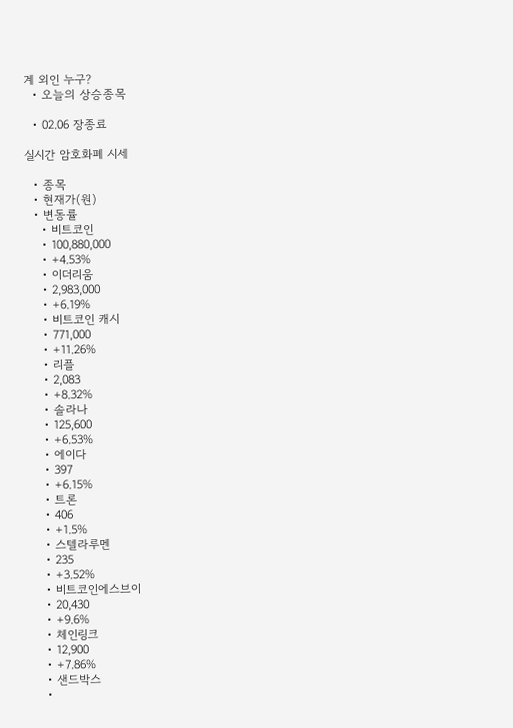계 외인 누구?
  • 오늘의 상승종목

  • 02.06 장종료

실시간 암호화폐 시세

  • 종목
  • 현재가(원)
  • 변동률
    • 비트코인
    • 100,880,000
    • +4.53%
    • 이더리움
    • 2,983,000
    • +6.19%
    • 비트코인 캐시
    • 771,000
    • +11.26%
    • 리플
    • 2,083
    • +8.32%
    • 솔라나
    • 125,600
    • +6.53%
    • 에이다
    • 397
    • +6.15%
    • 트론
    • 406
    • +1.5%
    • 스텔라루멘
    • 235
    • +3.52%
    • 비트코인에스브이
    • 20,430
    • +9.6%
    • 체인링크
    • 12,900
    • +7.86%
    • 샌드박스
    •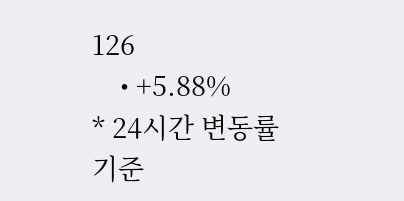126
    • +5.88%
* 24시간 변동률 기준